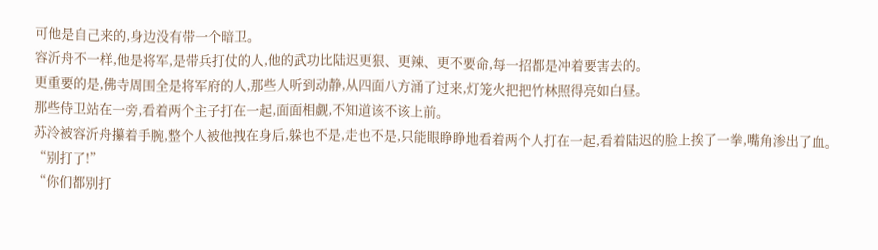可他是自己来的,身边没有带一个暗卫。
容沂舟不一样,他是将军,是带兵打仗的人,他的武功比陆迟更狠、更辣、更不要命,每一招都是冲着要害去的。
更重要的是,佛寺周围全是将军府的人,那些人听到动静,从四面八方涌了过来,灯笼火把把竹林照得亮如白昼。
那些侍卫站在一旁,看着两个主子打在一起,面面相觑,不知道该不该上前。
苏泠被容沂舟攥着手腕,整个人被他拽在身后,躲也不是,走也不是,只能眼睁睁地看着两个人打在一起,看着陆迟的脸上挨了一拳,嘴角渗出了血。
“别打了!”
“你们都别打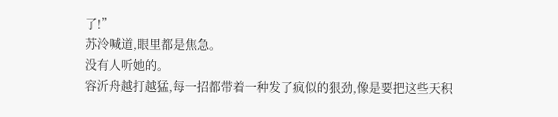了!”
苏泠喊道,眼里都是焦急。
没有人听她的。
容沂舟越打越猛,每一招都带着一种发了疯似的狠劲,像是要把这些天积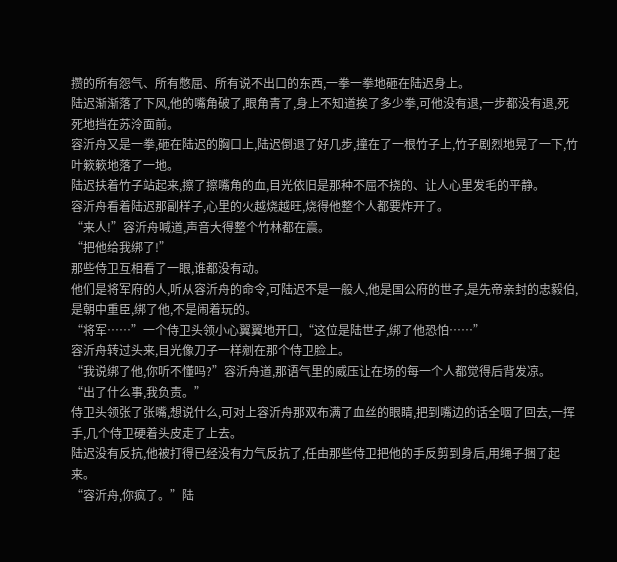攒的所有怨气、所有憋屈、所有说不出口的东西,一拳一拳地砸在陆迟身上。
陆迟渐渐落了下风,他的嘴角破了,眼角青了,身上不知道挨了多少拳,可他没有退,一步都没有退,死死地挡在苏泠面前。
容沂舟又是一拳,砸在陆迟的胸口上,陆迟倒退了好几步,撞在了一根竹子上,竹子剧烈地晃了一下,竹叶簌簌地落了一地。
陆迟扶着竹子站起来,擦了擦嘴角的血,目光依旧是那种不屈不挠的、让人心里发毛的平静。
容沂舟看着陆迟那副样子,心里的火越烧越旺,烧得他整个人都要炸开了。
“来人!”容沂舟喊道,声音大得整个竹林都在震。
“把他给我绑了!”
那些侍卫互相看了一眼,谁都没有动。
他们是将军府的人,听从容沂舟的命令,可陆迟不是一般人,他是国公府的世子,是先帝亲封的忠毅伯,是朝中重臣,绑了他,不是闹着玩的。
“将军……”一个侍卫头领小心翼翼地开口,“这位是陆世子,绑了他恐怕……”
容沂舟转过头来,目光像刀子一样剜在那个侍卫脸上。
“我说绑了他,你听不懂吗?”容沂舟道,那语气里的威压让在场的每一个人都觉得后背发凉。
“出了什么事,我负责。”
侍卫头领张了张嘴,想说什么,可对上容沂舟那双布满了血丝的眼睛,把到嘴边的话全咽了回去,一挥手,几个侍卫硬着头皮走了上去。
陆迟没有反抗,他被打得已经没有力气反抗了,任由那些侍卫把他的手反剪到身后,用绳子捆了起来。
“容沂舟,你疯了。”陆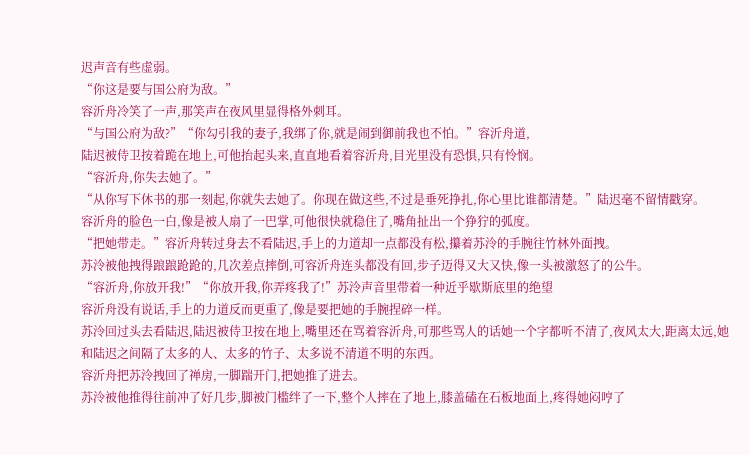迟声音有些虚弱。
“你这是要与国公府为敌。”
容沂舟冷笑了一声,那笑声在夜风里显得格外刺耳。
“与国公府为敌?”“你勾引我的妻子,我绑了你,就是闹到御前我也不怕。”容沂舟道,
陆迟被侍卫按着跪在地上,可他抬起头来,直直地看着容沂舟,目光里没有恐惧,只有怜悯。
“容沂舟,你失去她了。”
“从你写下休书的那一刻起,你就失去她了。你现在做这些,不过是垂死挣扎,你心里比谁都清楚。”陆迟毫不留情戳穿。
容沂舟的脸色一白,像是被人扇了一巴掌,可他很快就稳住了,嘴角扯出一个狰狞的弧度。
“把她带走。”容沂舟转过身去不看陆迟,手上的力道却一点都没有松,攥着苏泠的手腕往竹林外面拽。
苏泠被他拽得踉踉跄跄的,几次差点摔倒,可容沂舟连头都没有回,步子迈得又大又快,像一头被激怒了的公牛。
“容沂舟,你放开我!”“你放开我,你弄疼我了!”苏泠声音里带着一种近乎歇斯底里的绝望
容沂舟没有说话,手上的力道反而更重了,像是要把她的手腕捏碎一样。
苏泠回过头去看陆迟,陆迟被侍卫按在地上,嘴里还在骂着容沂舟,可那些骂人的话她一个字都听不清了,夜风太大,距离太远,她和陆迟之间隔了太多的人、太多的竹子、太多说不清道不明的东西。
容沂舟把苏泠拽回了禅房,一脚踹开门,把她推了进去。
苏泠被他推得往前冲了好几步,脚被门槛绊了一下,整个人摔在了地上,膝盖磕在石板地面上,疼得她闷哼了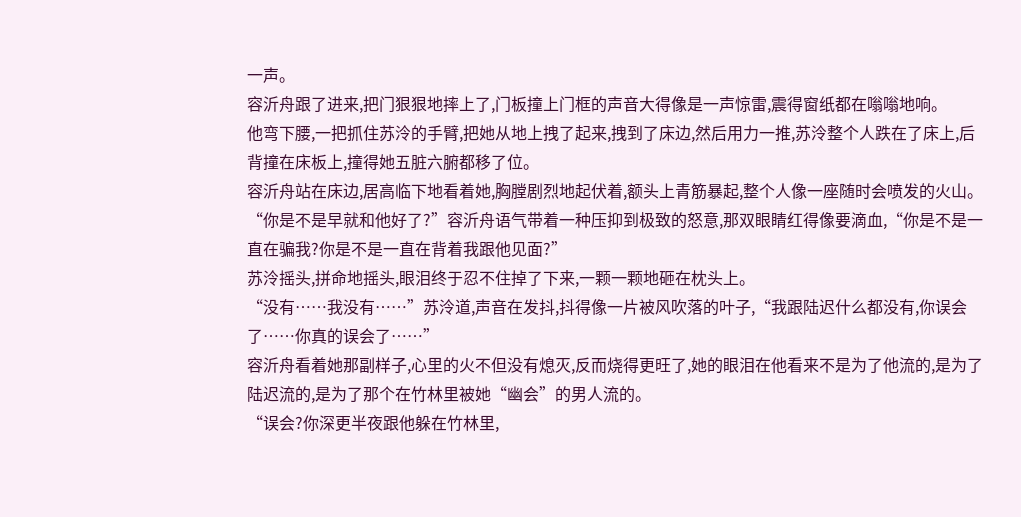一声。
容沂舟跟了进来,把门狠狠地摔上了,门板撞上门框的声音大得像是一声惊雷,震得窗纸都在嗡嗡地响。
他弯下腰,一把抓住苏泠的手臂,把她从地上拽了起来,拽到了床边,然后用力一推,苏泠整个人跌在了床上,后背撞在床板上,撞得她五脏六腑都移了位。
容沂舟站在床边,居高临下地看着她,胸膛剧烈地起伏着,额头上青筋暴起,整个人像一座随时会喷发的火山。
“你是不是早就和他好了?”容沂舟语气带着一种压抑到极致的怒意,那双眼睛红得像要滴血,“你是不是一直在骗我?你是不是一直在背着我跟他见面?”
苏泠摇头,拼命地摇头,眼泪终于忍不住掉了下来,一颗一颗地砸在枕头上。
“没有……我没有……”苏泠道,声音在发抖,抖得像一片被风吹落的叶子,“我跟陆迟什么都没有,你误会了……你真的误会了……”
容沂舟看着她那副样子,心里的火不但没有熄灭,反而烧得更旺了,她的眼泪在他看来不是为了他流的,是为了陆迟流的,是为了那个在竹林里被她“幽会”的男人流的。
“误会?你深更半夜跟他躲在竹林里,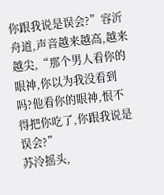你跟我说是误会?”容沂舟道,声音越来越高,越来越尖,“那个男人看你的眼神,你以为我没看到吗?他看你的眼神,恨不得把你吃了,你跟我说是误会?”
苏泠摇头,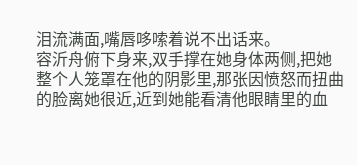泪流满面,嘴唇哆嗦着说不出话来。
容沂舟俯下身来,双手撑在她身体两侧,把她整个人笼罩在他的阴影里,那张因愤怒而扭曲的脸离她很近,近到她能看清他眼睛里的血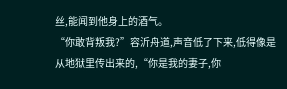丝,能闻到他身上的酒气。
“你敢背叛我?”容沂舟道,声音低了下来,低得像是从地狱里传出来的,“你是我的妻子,你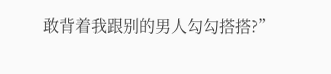敢背着我跟别的男人勾勾搭搭?”